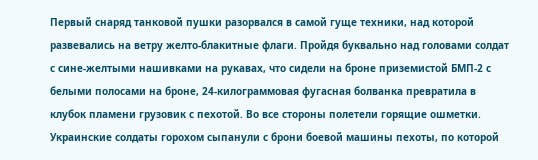Первый снаряд танковой пушки разорвался в самой гуще техники, над которой развевались на ветру желто-блакитные флаги. Пройдя буквально над головами солдат с сине-желтыми нашивками на рукавах, что сидели на броне приземистой БМП-2 с белыми полосами на броне, 24-килограммовая фугасная болванка превратила в клубок пламени грузовик с пехотой. Во все стороны полетели горящие ошметки.
Украинские солдаты горохом сыпанули с брони боевой машины пехоты, по которой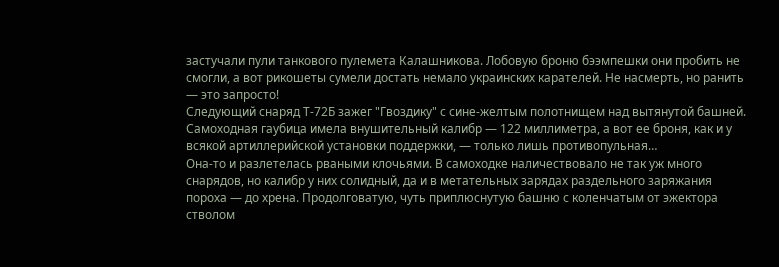застучали пули танкового пулемета Калашникова. Лобовую броню бээмпешки они пробить не смогли, а вот рикошеты сумели достать немало украинских карателей. Не насмерть, но ранить — это запросто!
Следующий снаряд Т-72Б зажег "Гвоздику" с сине-желтым полотнищем над вытянутой башней. Самоходная гаубица имела внушительный калибр — 122 миллиметра, а вот ее броня, как и у всякой артиллерийской установки поддержки, — только лишь противопульная…
Она-то и разлетелась рваными клочьями. В самоходке наличествовало не так уж много снарядов, но калибр у них солидный, да и в метательных зарядах раздельного заряжания пороха — до хрена. Продолговатую, чуть приплюснутую башню с коленчатым от эжектора стволом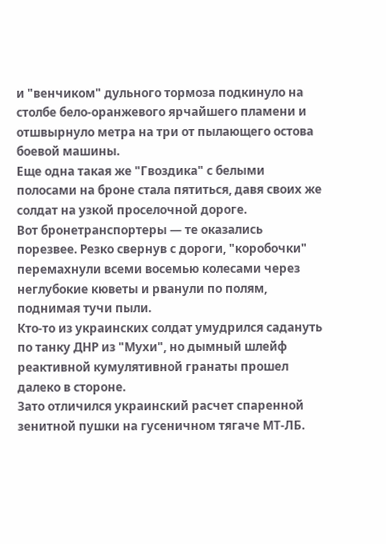и "венчиком" дульного тормоза подкинуло на столбе бело-оранжевого ярчайшего пламени и отшвырнуло метра на три от пылающего остова боевой машины.
Еще одна такая же "Гвоздика" с белыми полосами на броне стала пятиться, давя своих же солдат на узкой проселочной дороге.
Вот бронетранспортеры — те оказались порезвее. Резко свернув с дороги, "коробочки" перемахнули всеми восемью колесами через неглубокие кюветы и рванули по полям, поднимая тучи пыли.
Кто-то из украинских солдат умудрился садануть по танку ДНР из "Мухи", но дымный шлейф реактивной кумулятивной гранаты прошел далеко в стороне.
Зато отличился украинский расчет спаренной зенитной пушки на гусеничном тягаче МТ-ЛБ.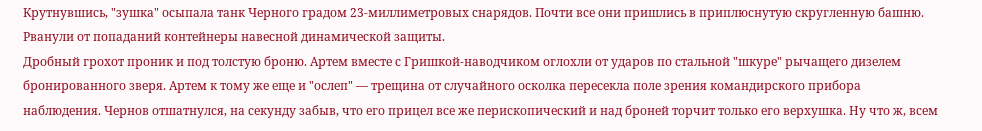Крутнувшись, "зушка" осыпала танк Черного градом 23-миллиметровых снарядов. Почти все они пришлись в приплюснутую скругленную башню. Рванули от попаданий контейнеры навесной динамической защиты.
Дробный грохот проник и под толстую броню. Артем вместе с Гришкой-наводчиком оглохли от ударов по стальной "шкуре" рычащего дизелем бронированного зверя. Артем к тому же еще и "ослеп" — трещина от случайного осколка пересекла поле зрения командирского прибора наблюдения. Чернов отшатнулся, на секунду забыв, что его прицел все же перископический и над броней торчит только его верхушка. Ну что ж, всем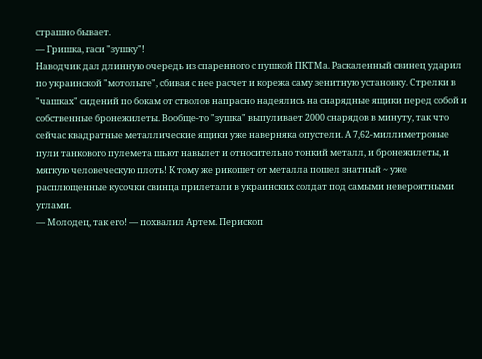страшно бывает.
— Гришка, гаси "зушку"!
Наводчик дал длинную очередь из спаренного с пушкой ПКТМа. Раскаленный свинец ударил по украинской "мотолыге", сбивая с нее расчет и корежа саму зенитную установку. Стрелки в "чашках" сидений по бокам от стволов напрасно надеялись на снарядные ящики перед собой и собственные бронежилеты. Вообще-то "зушка" выпуливает 2000 снарядов в минуту, так что сейчас квадратные металлические ящики уже наверняка опустели. А 7,62-миллиметровые пули танкового пулемета шьют навылет и относительно тонкий металл, и бронежилеты, и мягкую человеческую плоть! К тому же рикошет от металла пошел знатный ~ уже расплющенные кусочки свинца прилетали в украинских солдат под самыми невероятными углами.
— Молодец, так его! — похвалил Артем. Перископ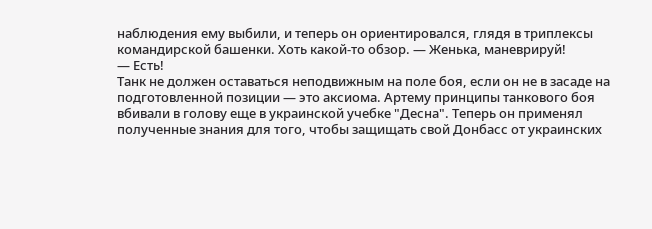наблюдения ему выбили, и теперь он ориентировался, глядя в триплексы командирской башенки. Хоть какой-то обзор. — Женька, маневрируй!
— Есть!
Танк не должен оставаться неподвижным на поле боя, если он не в засаде на подготовленной позиции — это аксиома. Артему принципы танкового боя вбивали в голову еще в украинской учебке "Десна". Теперь он применял полученные знания для того, чтобы защищать свой Донбасс от украинских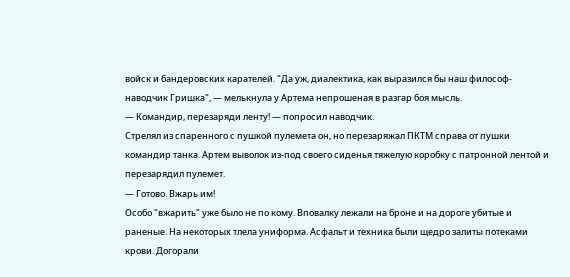войск и бандеровских карателей. "Да уж, диалектика, как выразился бы наш философ-наводчик Гришка", — мелькнула у Артема непрошеная в разгар боя мысль.
— Командир, перезаряди ленту! — попросил наводчик.
Стрелял из спаренного с пушкой пулемета он, но перезаряжал ПКТМ справа от пушки командир танка. Артем выволок из-под своего сиденья тяжелую коробку с патронной лентой и перезарядил пулемет.
— Готово. Вжарь им!
Особо "вжарить" уже было не по кому. Вповалку лежали на броне и на дороге убитые и раненые. На некоторых тлела униформа. Асфальт и техника были щедро залиты потеками крови. Догорали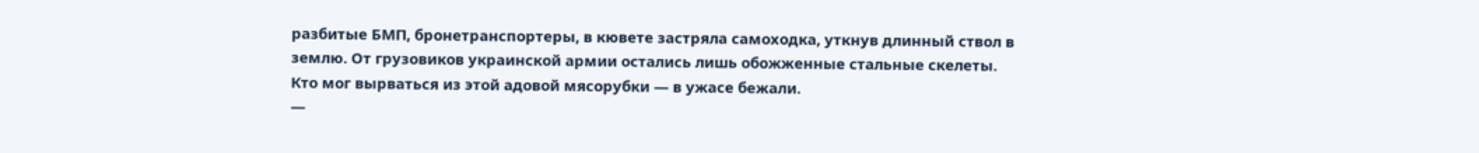разбитые БМП, бронетранспортеры, в кювете застряла самоходка, уткнув длинный ствол в землю. От грузовиков украинской армии остались лишь обожженные стальные скелеты.
Кто мог вырваться из этой адовой мясорубки — в ужасе бежали.
—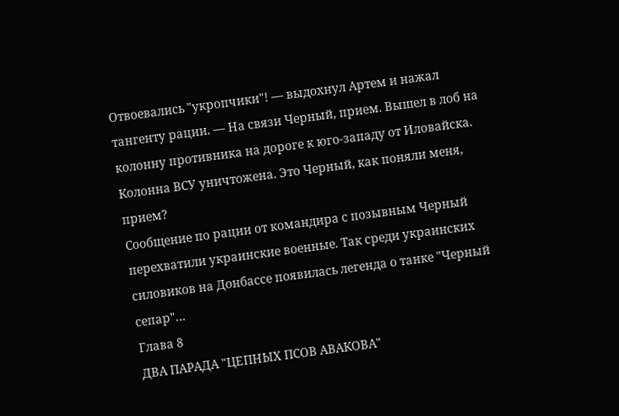Отвоевались "укропчики"! — выдохнул Артем и нажал тангенту рации. — На связи Черный, прием. Вышел в лоб на колонну противника на дороге к юго-западу от Иловайска. Колонна ВСУ уничтожена. Это Черный, как поняли меня, прием?
Сообщение по рации от командира с позывным Черный перехватили украинские военные. Так среди украинских силовиков на Донбассе появилась легенда о танке "Черный сепар"…
Глава 8
ДВА ПАРАДА "ЦЕПНЫХ ПСОВ АВАКОВА"